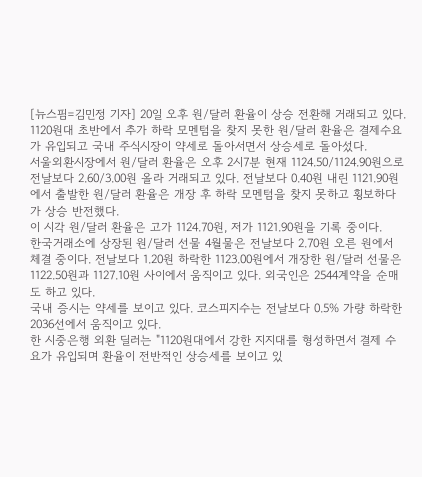[뉴스핌=김민정 기자] 20일 오후 원/달러 환율이 상승 전환해 거래되고 있다.
1120원대 초반에서 추가 하락 모멘텀을 찾지 못한 원/달러 환율은 결제수요가 유입되고 국내 주식시장이 약세로 돌아서면서 상승세로 돌아섰다.
서울외환시장에서 원/달러 환율은 오후 2시7분 현재 1124.50/1124.90원으로 전날보다 2.60/3.00원 올라 거래되고 있다. 전날보다 0.40원 내린 1121.90원에서 출발한 원/달러 환율은 개장 후 하락 모멘텀을 찾지 못하고 횡보하다가 상승 반전했다.
이 시각 원/달러 환율은 고가 1124.70원, 저가 1121.90원을 기록 중이다.
한국거래소에 상장된 원/달러 선물 4월물은 전날보다 2.70원 오른 원에서 체결 중이다. 전날보다 1.20원 하락한 1123.00원에서 개장한 원/달러 선물은 1122.50원과 1127.10원 사이에서 움직이고 있다. 외국인은 2544계약을 순매도 하고 있다.
국내 증시는 약세를 보이고 있다. 코스피지수는 전날보다 0.5% 가량 하락한 2036선에서 움직이고 있다.
한 시중은행 외환 딜러는 "1120원대에서 강한 지지대를 형성하면서 결제 수요가 유입되며 환율이 전반적인 상승세를 보이고 있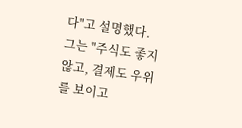다"고 설명했다.
그는 "주식도 좋지 않고, 결제도 우위를 보이고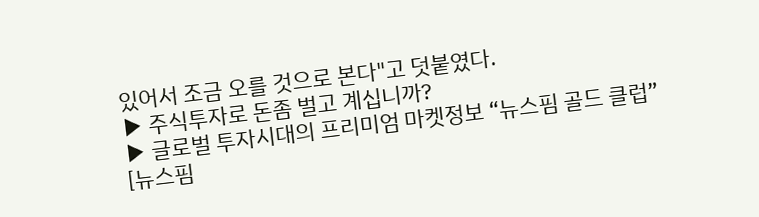있어서 조금 오를 것으로 본다"고 덧붙였다.
▶ 주식투자로 돈좀 벌고 계십니까?
▶ 글로벌 투자시대의 프리미엄 마켓정보 “뉴스핌 골드 클럽”
[뉴스핌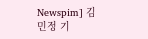Newspim] 김민정 기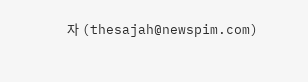자 (thesajah@newspim.com)